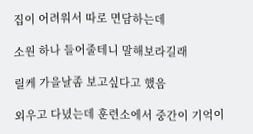집이 어려워서 따로 면담하는데

소원 하나 들어줄테니 말해보라길래

릴케 가을날좀 보고싶다고 했음

외우고 다녔는데 훈련소에서 중간이 기억이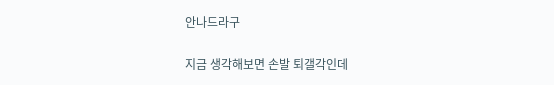안나드라구

지금 생각해보면 손발 퇴갤각인데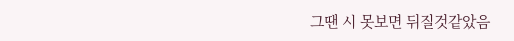그땐 시 못보면 뒤질것같았음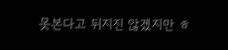못본다고 뒤지진 않겠지만 ㅎ